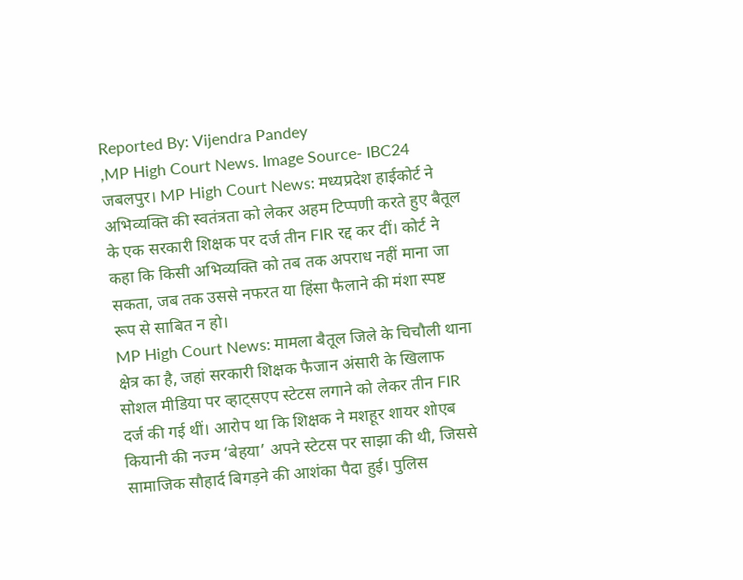Reported By: Vijendra Pandey
,MP High Court News. Image Source- IBC24
जबलपुर। MP High Court News: मध्यप्रदेश हाईकोर्ट ने अभिव्यक्ति की स्वतंत्रता को लेकर अहम टिप्पणी करते हुए बैतूल के एक सरकारी शिक्षक पर दर्ज तीन FIR रद्द कर दीं। कोर्ट ने कहा कि किसी अभिव्यक्ति को तब तक अपराध नहीं माना जा सकता, जब तक उससे नफरत या हिंसा फैलाने की मंशा स्पष्ट रूप से साबित न हो।
MP High Court News: मामला बैतूल जिले के चिचौली थाना क्षेत्र का है, जहां सरकारी शिक्षक फैजान अंसारी के खिलाफ सोशल मीडिया पर व्हाट्सएप स्टेटस लगाने को लेकर तीन FIR दर्ज की गई थीं। आरोप था कि शिक्षक ने मशहूर शायर शोएब कियानी की नज्म ‘बेहया’ अपने स्टेटस पर साझा की थी, जिससे सामाजिक सौहार्द बिगड़ने की आशंका पैदा हुई। पुलिस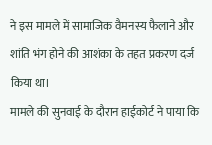ने इस मामले में सामाजिक वैमनस्य फैलाने और शांति भंग होने की आशंका के तहत प्रकरण दर्ज किया था।
मामले की सुनवाई के दौरान हाईकोर्ट ने पाया कि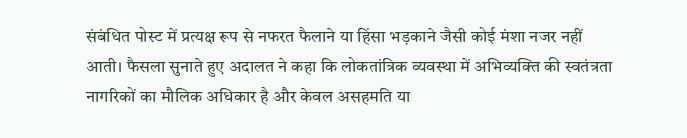संबंधित पोस्ट में प्रत्यक्ष रूप से नफरत फैलाने या हिंसा भड़काने जैसी कोई मंशा नजर नहीं आती। फैसला सुनाते हुए अदालत ने कहा कि लोकतांत्रिक व्यवस्था में अभिव्यक्ति की स्वतंत्रता नागरिकों का मौलिक अधिकार है और केवल असहमति या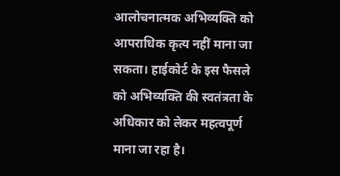आलोचनात्मक अभिव्यक्ति को आपराधिक कृत्य नहीं माना जा सकता। हाईकोर्ट के इस फैसले को अभिव्यक्ति की स्वतंत्रता के अधिकार को लेकर महत्वपूर्ण माना जा रहा है।